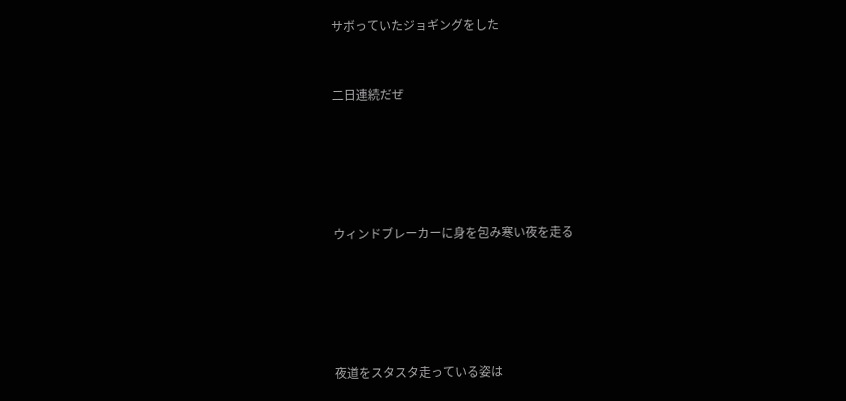サボっていたジョギングをした


二日連続だぜ





ウィンドブレーカーに身を包み寒い夜を走る





夜道をスタスタ走っている姿は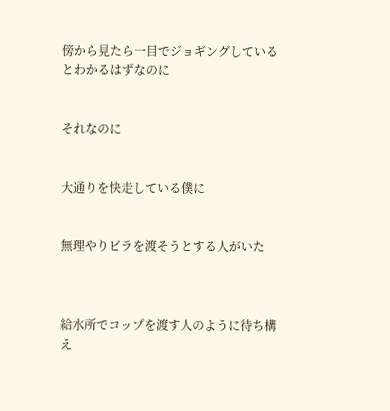傍から見たら一目でジョギングしているとわかるはずなのに


それなのに


大通りを快走している僕に


無理やりビラを渡そうとする人がいた



給水所でコップを渡す人のように待ち構え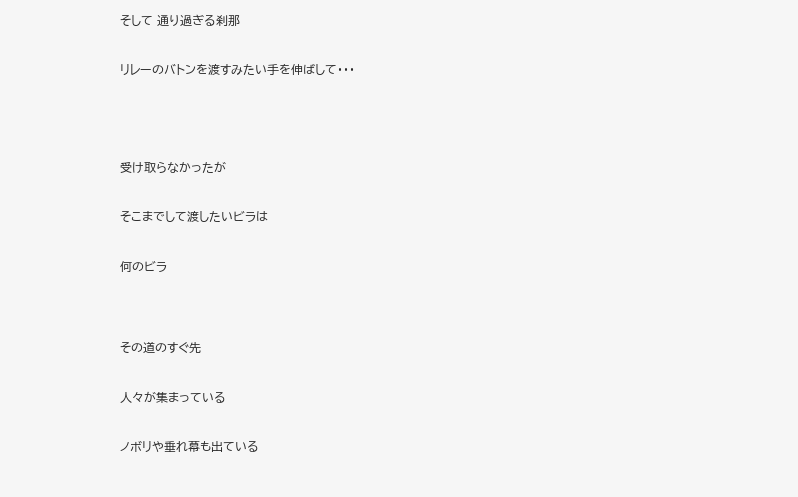そして 通り過ぎる刹那


リレーのバトンを渡すみたい手を伸ばして・・・





受け取らなかったが


そこまでして渡したいビラは


何のビラ




その道のすぐ先


人々が集まっている


ノボリや垂れ幕も出ている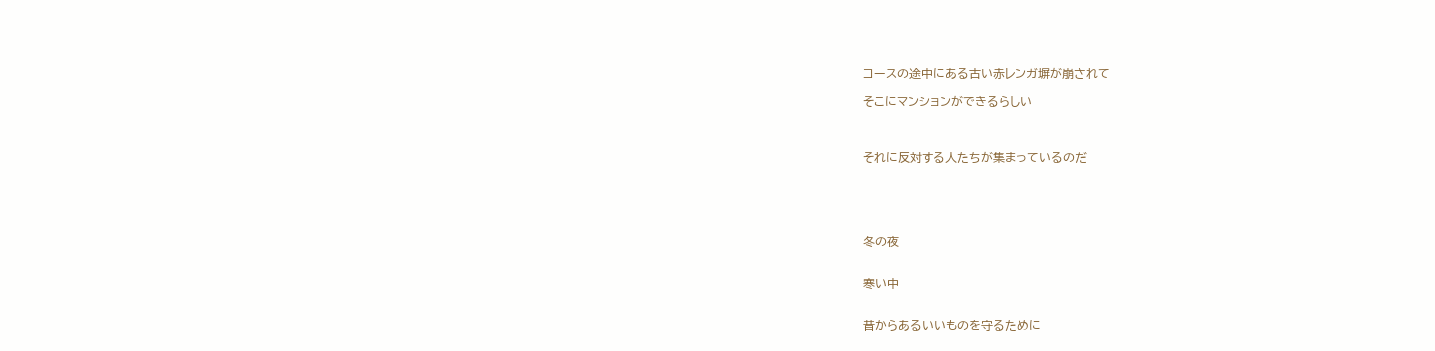コースの途中にある古い赤レンガ塀が崩されて

そこにマンションができるらしい



それに反対する人たちが集まっているのだ





冬の夜


寒い中


昔からあるいいものを守るために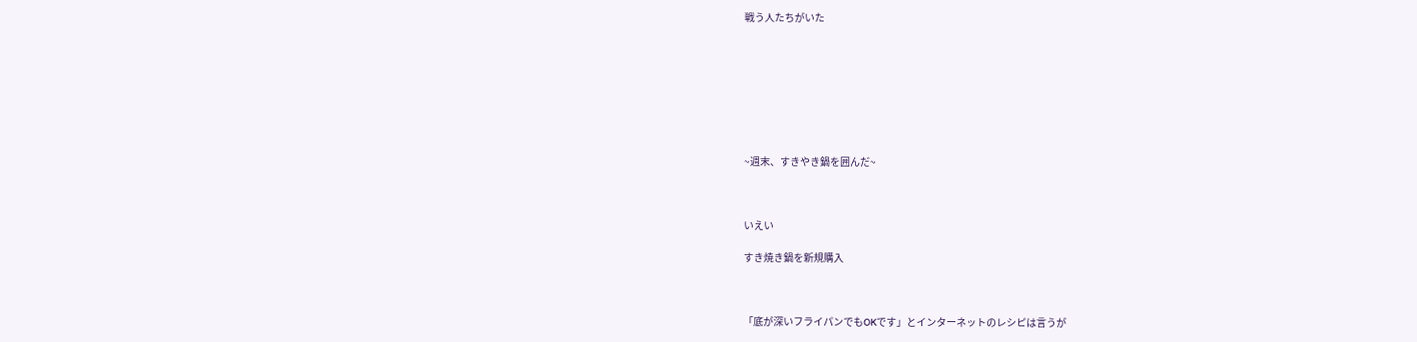戦う人たちがいた








~週末、すきやき鍋を囲んだ~



いえい

すき焼き鍋を新規購入



「底が深いフライパンでもOKです」とインターネットのレシピは言うが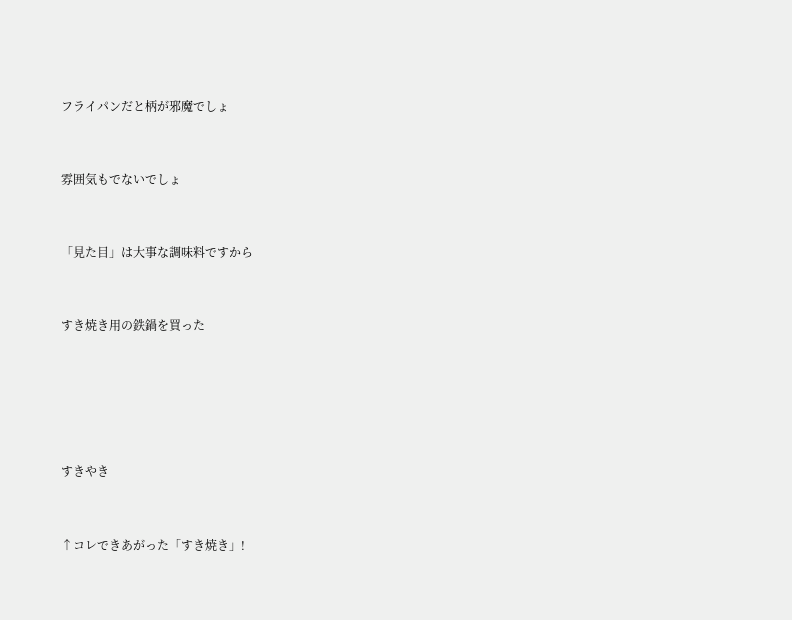フライパンだと柄が邪魔でしょ


雰囲気もでないでしょ


「見た目」は大事な調味料ですから


すき焼き用の鉄鍋を買った





すきやき


↑コレできあがった「すき焼き」!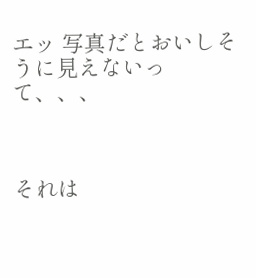エッ 写真だとおいしそうに見えないって、、、



それは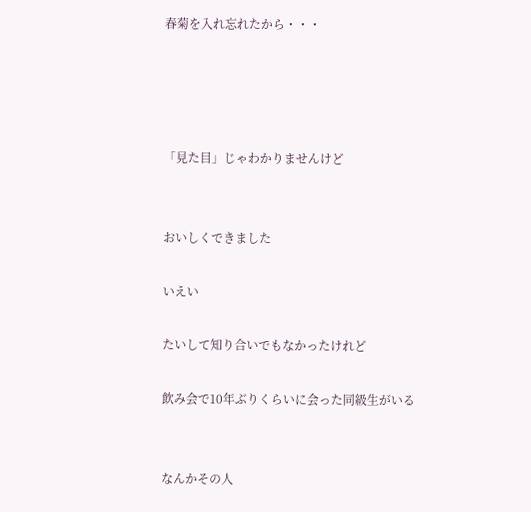春菊を入れ忘れたから・・・




「見た目」じゃわかりませんけど


おいしくできました

いえい

たいして知り合いでもなかったけれど

飲み会で10年ぶりくらいに会った同級生がいる


なんかその人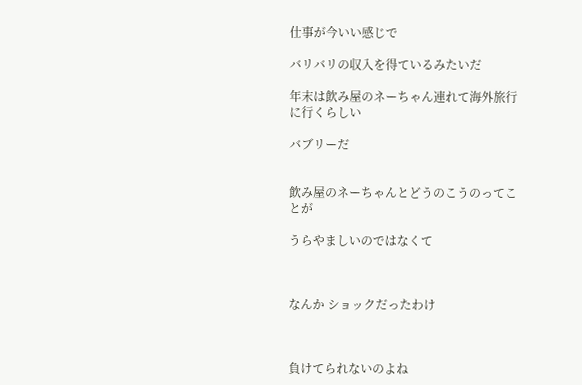仕事が今いい感じで

バリバリの収入を得ているみたいだ

年末は飲み屋のネーちゃん連れて海外旅行に行くらしい

バブリーだ


飲み屋のネーちゃんとどうのこうのってことが

うらやましいのではなくて



なんか ショックだったわけ



負けてられないのよね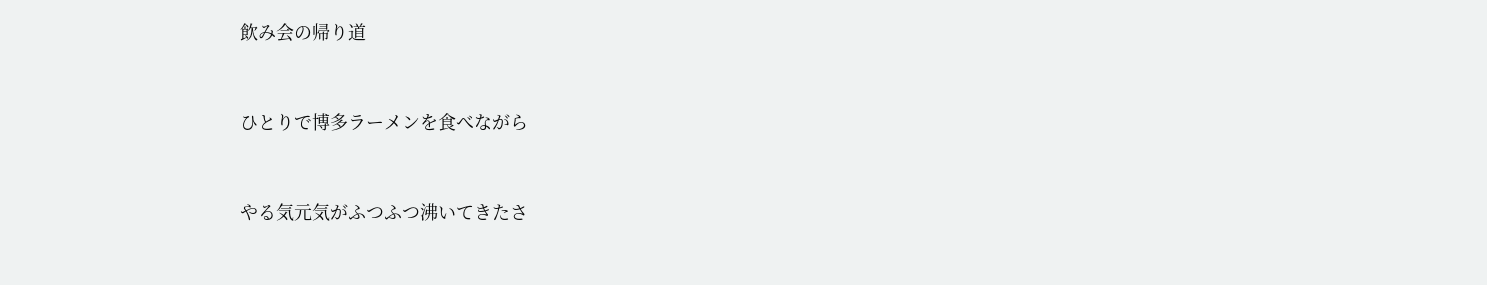飲み会の帰り道


ひとりで博多ラーメンを食べながら


やる気元気がふつふつ沸いてきたさ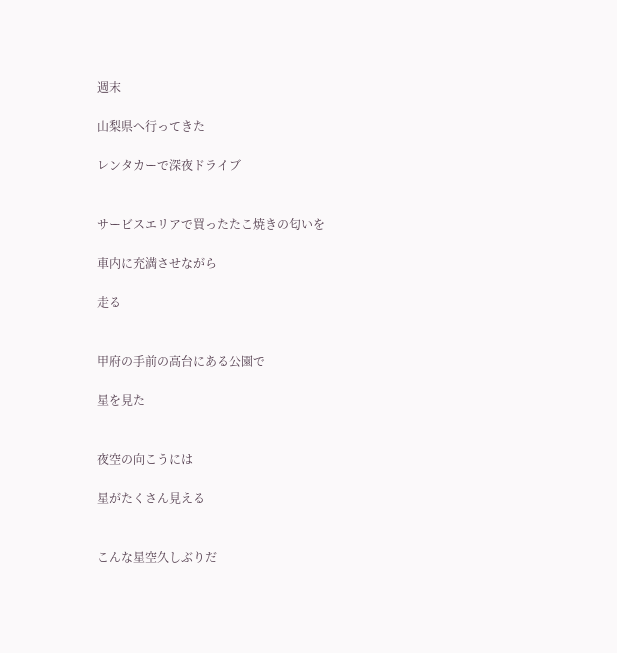週末

山梨県へ行ってきた

レンタカーで深夜ドライブ


サービスエリアで買ったたこ焼きの匂いを

車内に充満させながら

走る


甲府の手前の高台にある公園で

星を見た


夜空の向こうには

星がたくさん見える


こんな星空久しぶりだ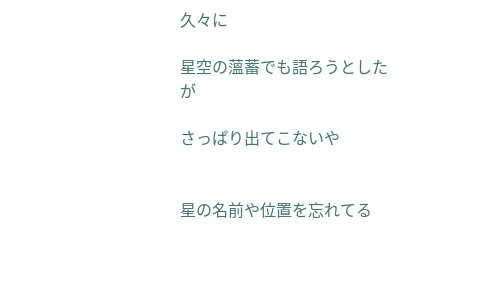久々に

星空の薀蓄でも語ろうとしたが

さっぱり出てこないや


星の名前や位置を忘れてる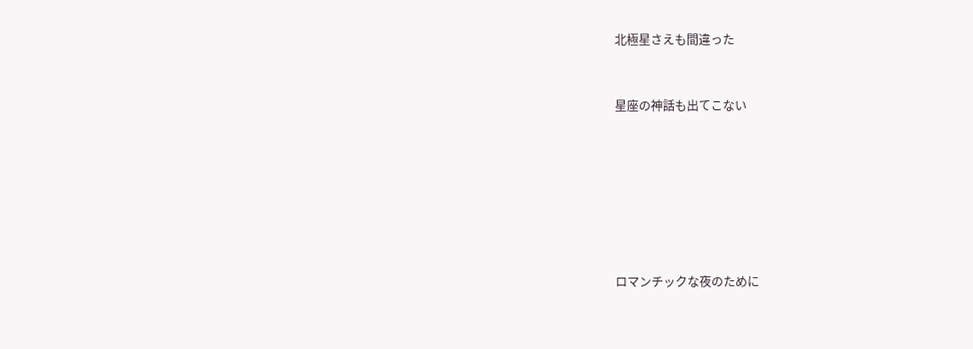北極星さえも間違った


星座の神話も出てこない







ロマンチックな夜のために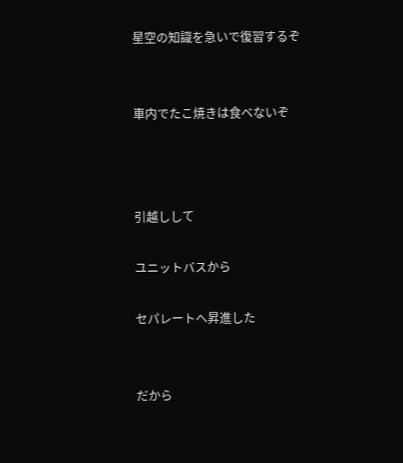星空の知識を急いで復習するぞ


車内でたこ焼きは食べないぞ



引越しして

ユニットバスから

セパレートへ昇進した


だから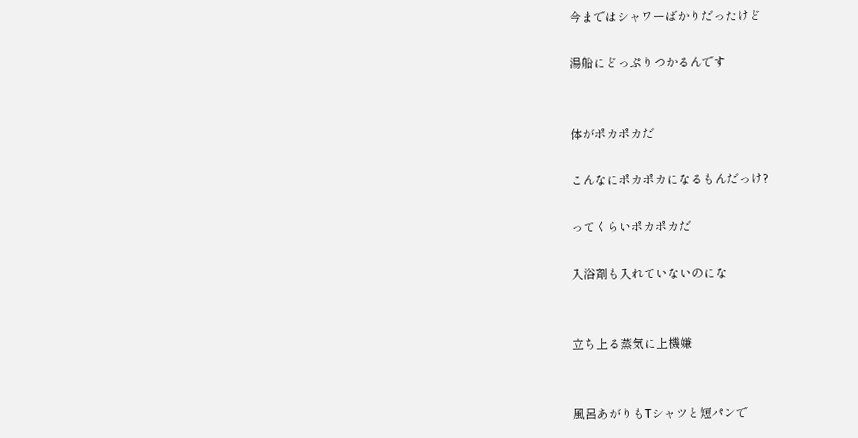今まではシャワーばかりだったけど

湯船にどっぷりつかるんです


体がポカポカだ

こんなにポカポカになるもんだっけ?

ってくらいポカポカだ

入浴剤も入れていないのにな


立ち上る蒸気に上機嫌


風呂あがりもTシャツと短パンで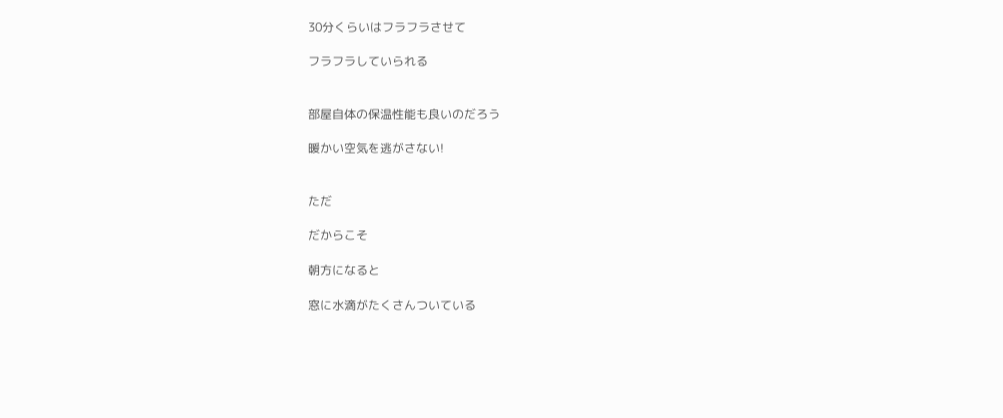30分くらいはフラフラさせて

フラフラしていられる


部屋自体の保温性能も良いのだろう

暖かい空気を逃がさない!


ただ

だからこそ

朝方になると

窓に水滴がたくさんついている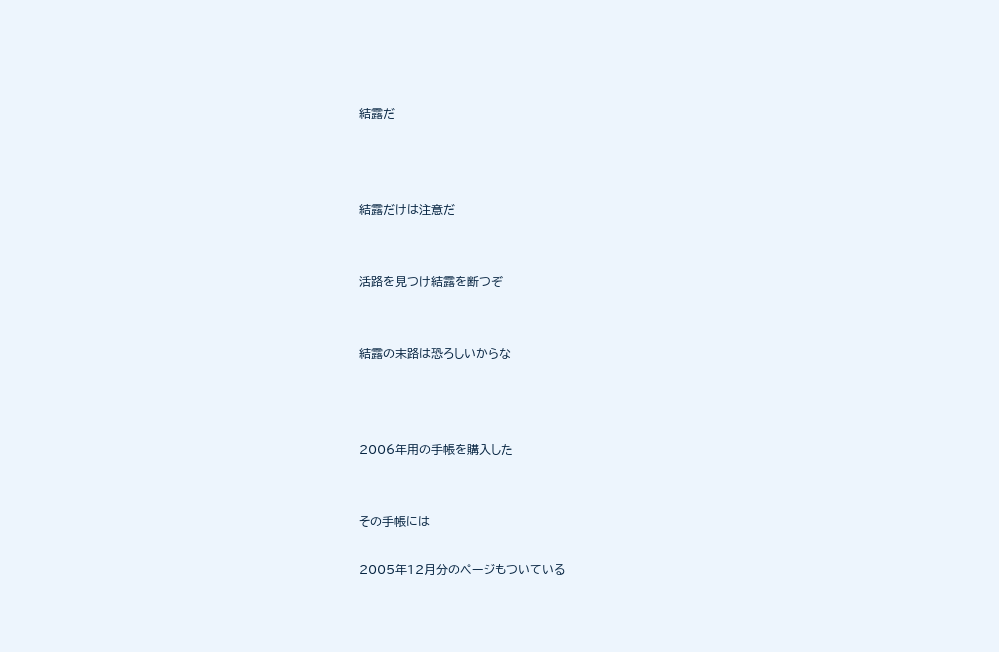結露だ



結露だけは注意だ


活路を見つけ結露を断つぞ


結露の末路は恐ろしいからな



2006年用の手帳を購入した


その手帳には

2005年12月分のページもついている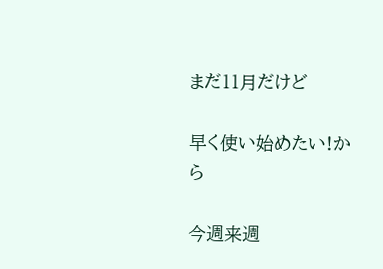まだ11月だけど

早く使い始めたい!から

今週来週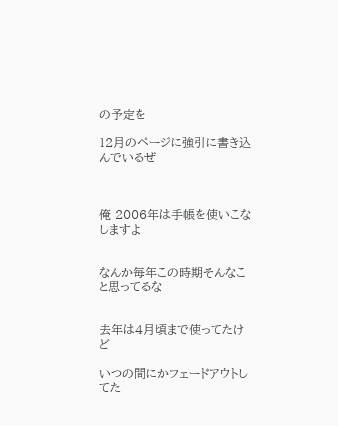の予定を

12月のページに強引に書き込んでいるぜ



俺 2006年は手帳を使いこなしますよ


なんか毎年この時期そんなこと思ってるな


去年は4月頃まで使ってたけど

いつの間にかフェードアウトしてた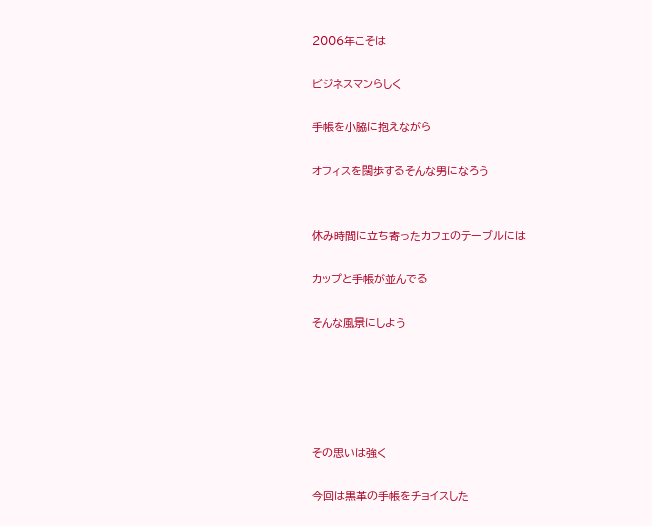2006年こそは

ビジネスマンらしく

手帳を小脇に抱えながら

オフィスを闊歩するそんな男になろう


休み時間に立ち寄ったカフェのテーブルには

カップと手帳が並んでる

そんな風景にしよう





その思いは強く

今回は黒革の手帳をチョイスした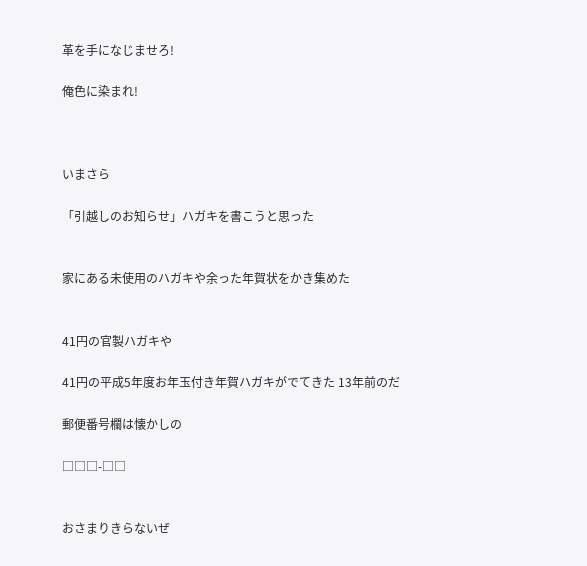革を手になじませろ!

俺色に染まれ!



いまさら

「引越しのお知らせ」ハガキを書こうと思った


家にある未使用のハガキや余った年賀状をかき集めた


41円の官製ハガキや

41円の平成5年度お年玉付き年賀ハガキがでてきた 13年前のだ

郵便番号欄は懐かしの

□□□-□□


おさまりきらないぜ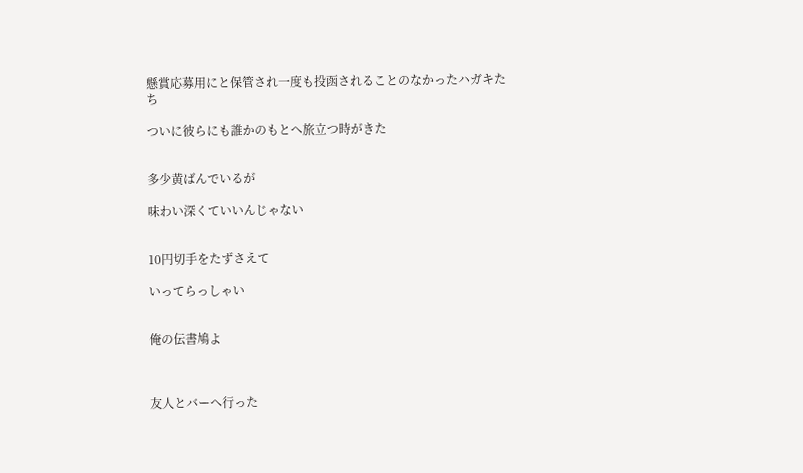懸賞応募用にと保管され一度も投函されることのなかったハガキたち

ついに彼らにも誰かのもとへ旅立つ時がきた


多少黄ばんでいるが

味わい深くていいんじゃない


10円切手をたずさえて

いってらっしゃい


俺の伝書鳩よ



友人とバーへ行った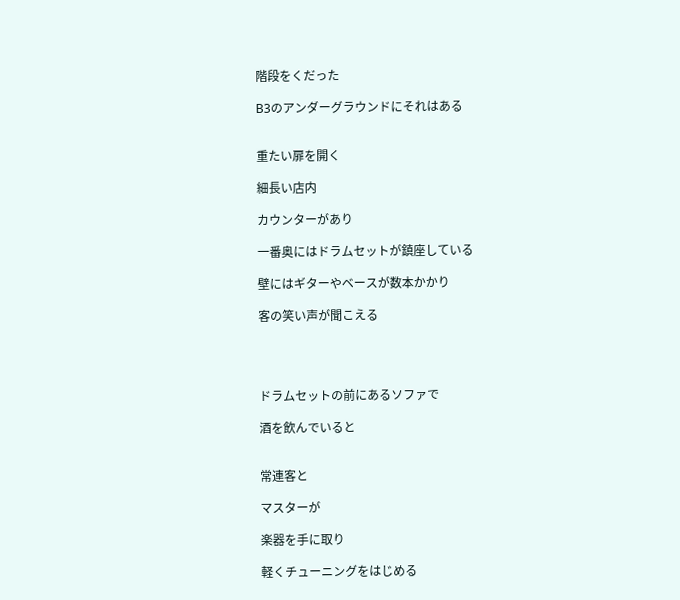階段をくだった

B3のアンダーグラウンドにそれはある


重たい扉を開く

細長い店内

カウンターがあり

一番奥にはドラムセットが鎮座している

壁にはギターやベースが数本かかり

客の笑い声が聞こえる




ドラムセットの前にあるソファで

酒を飲んでいると


常連客と

マスターが

楽器を手に取り

軽くチューニングをはじめる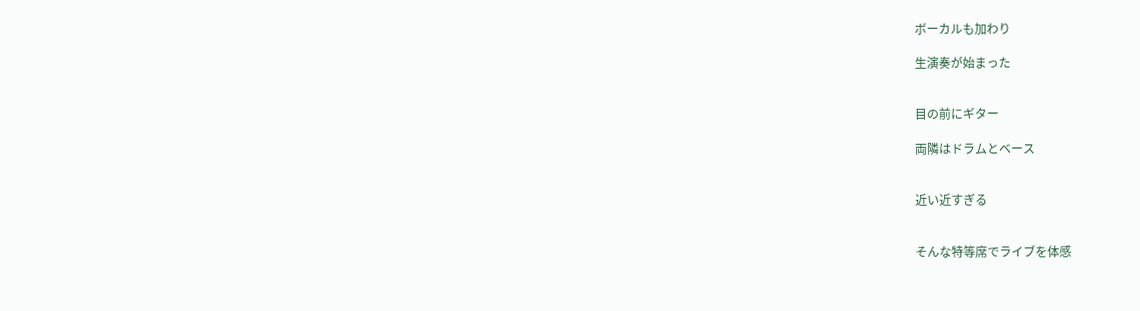ボーカルも加わり

生演奏が始まった


目の前にギター

両隣はドラムとベース


近い近すぎる


そんな特等席でライブを体感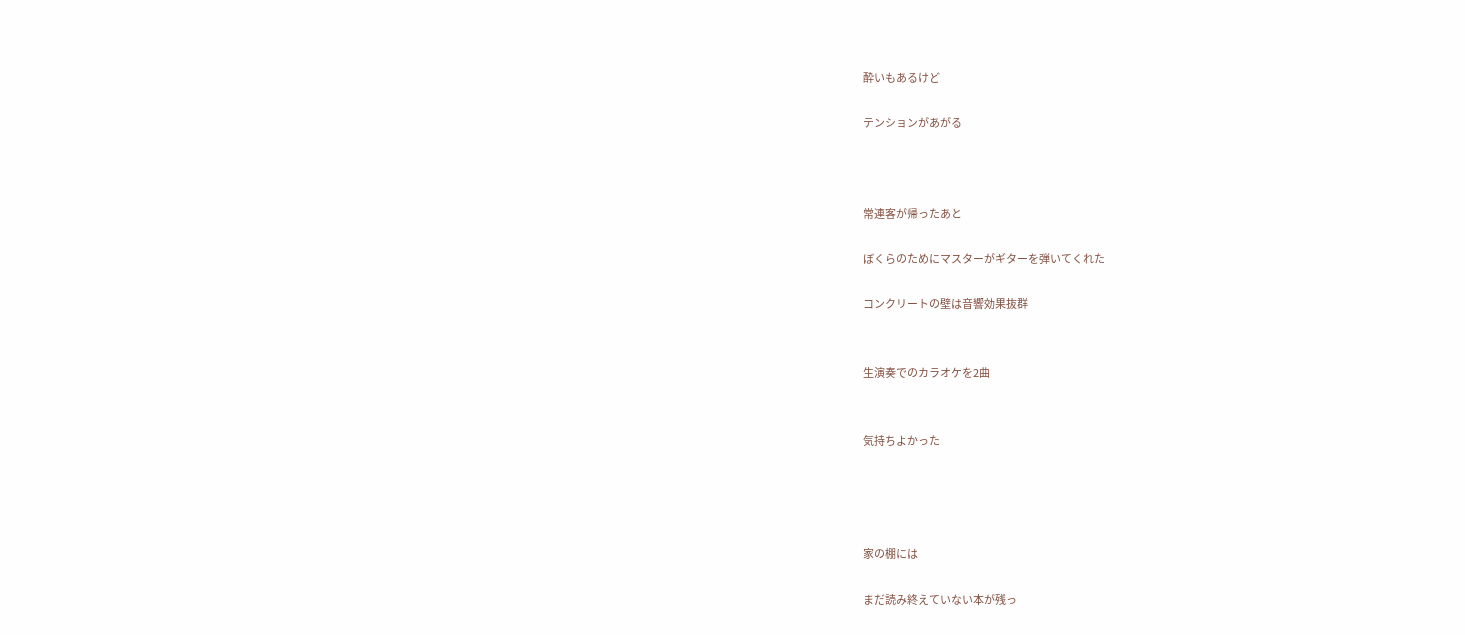酔いもあるけど

テンションがあがる



常連客が帰ったあと

ぼくらのためにマスターがギターを弾いてくれた

コンクリートの壁は音響効果抜群


生演奏でのカラオケを2曲


気持ちよかった




家の棚には

まだ読み終えていない本が残っ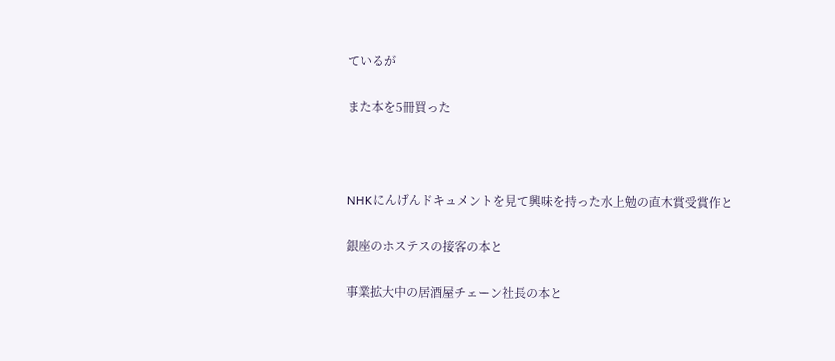ているが

また本を5冊買った



NHKにんげんドキュメントを見て興味を持った水上勉の直木賞受賞作と

銀座のホステスの接客の本と

事業拡大中の居酒屋チェーン社長の本と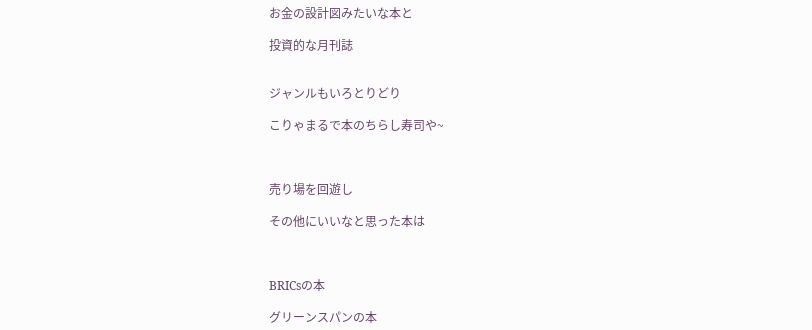お金の設計図みたいな本と

投資的な月刊誌


ジャンルもいろとりどり

こりゃまるで本のちらし寿司や~



売り場を回遊し

その他にいいなと思った本は



BRICsの本

グリーンスパンの本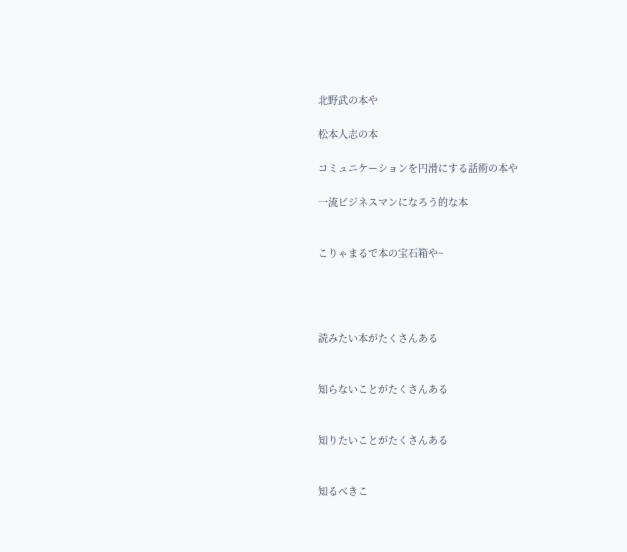北野武の本や

松本人志の本

コミュニケーションを円滑にする話術の本や

一流ビジネスマンになろう的な本


こりゃまるで本の宝石箱や~




読みたい本がたくさんある


知らないことがたくさんある


知りたいことがたくさんある


知るべきこ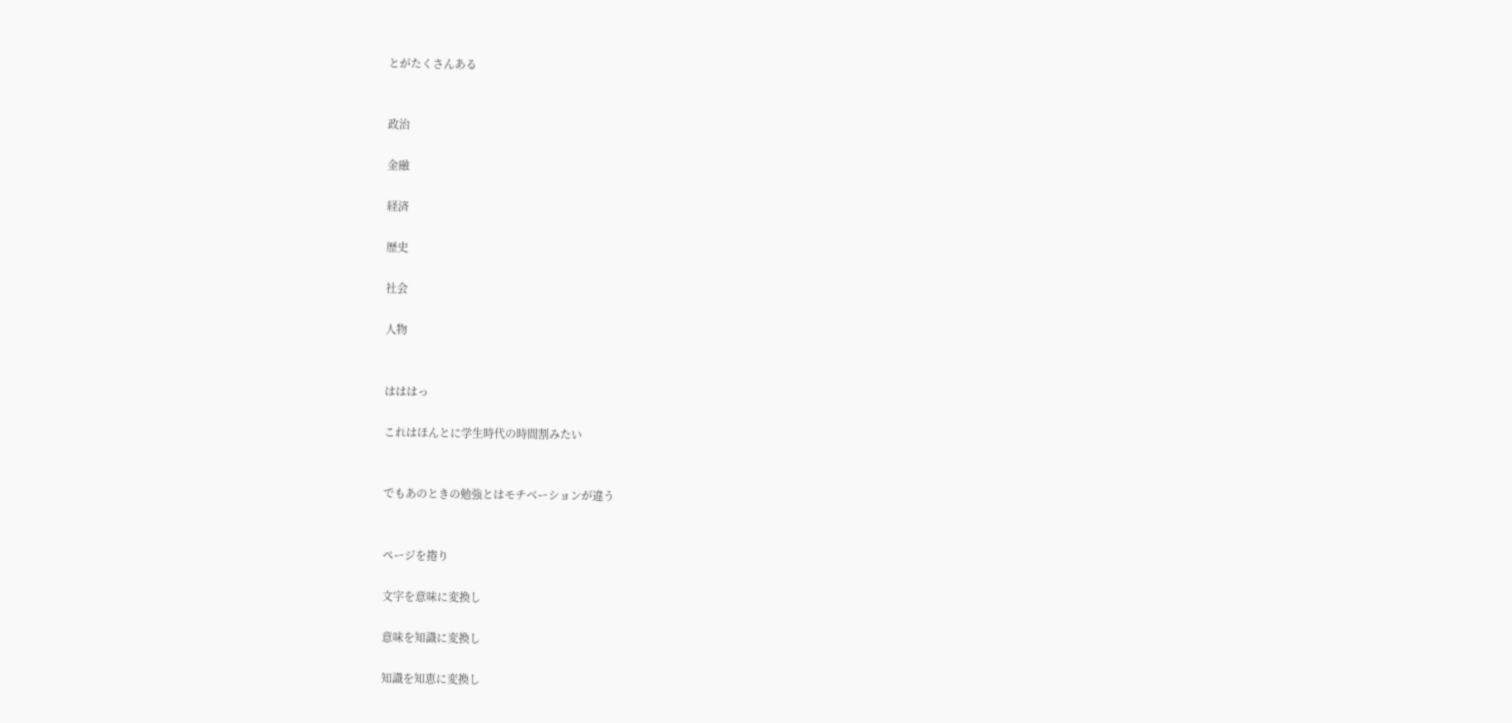とがたくさんある


政治

金融

経済

歴史

社会

人物


はははっ

これはほんとに学生時代の時間割みたい


でもあのときの勉強とはモチベーションが違う


ページを捲り

文字を意味に変換し

意味を知識に変換し

知識を知恵に変換し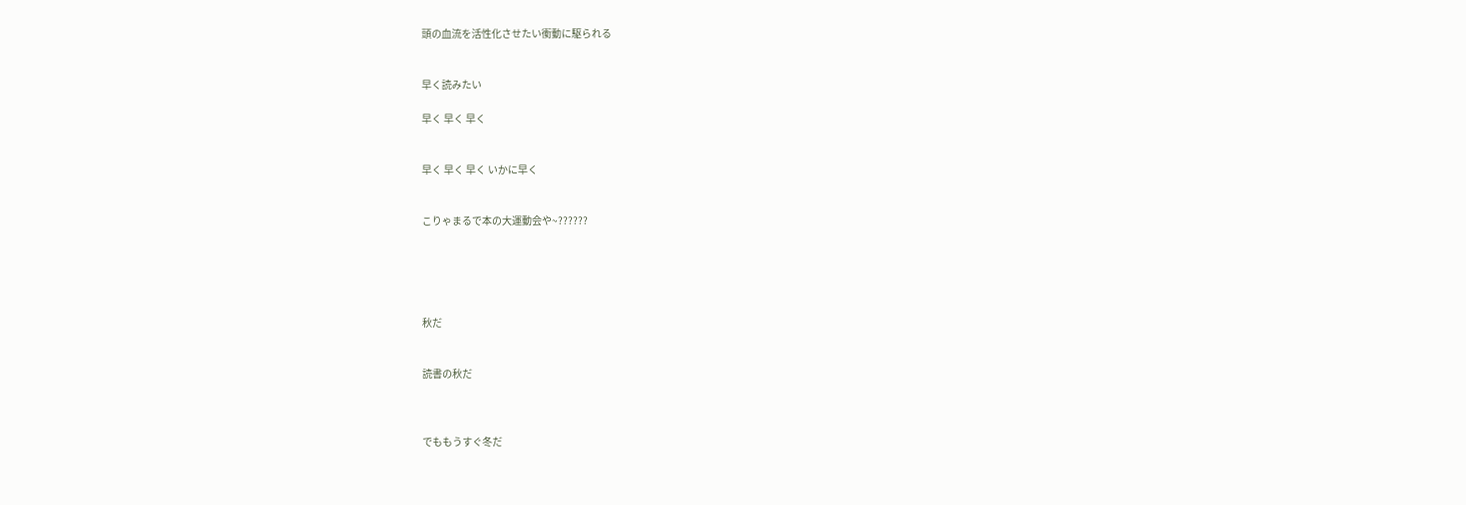頭の血流を活性化させたい衝動に駆られる


早く読みたい

早く 早く 早く


早く 早く 早く いかに早く


こりゃまるで本の大運動会や~??????





秋だ


読書の秋だ



でももうすぐ冬だ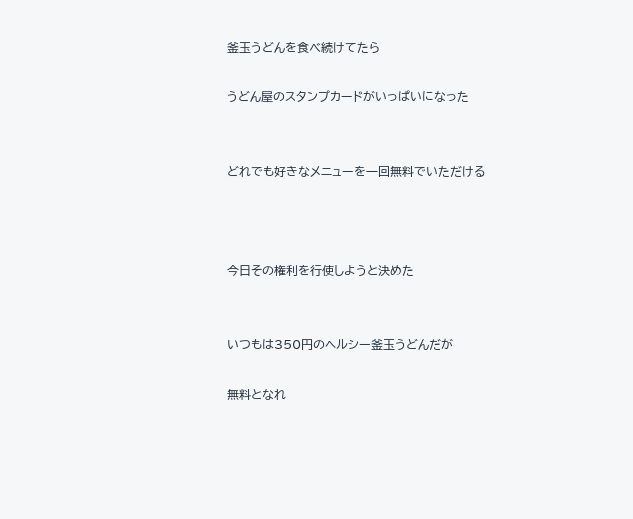釜玉うどんを食べ続けてたら

うどん屋のスタンプカードがいっぱいになった


どれでも好きなメニューを一回無料でいただける



今日その権利を行使しようと決めた


いつもは350円のヘルシー釜玉うどんだが

無料となれ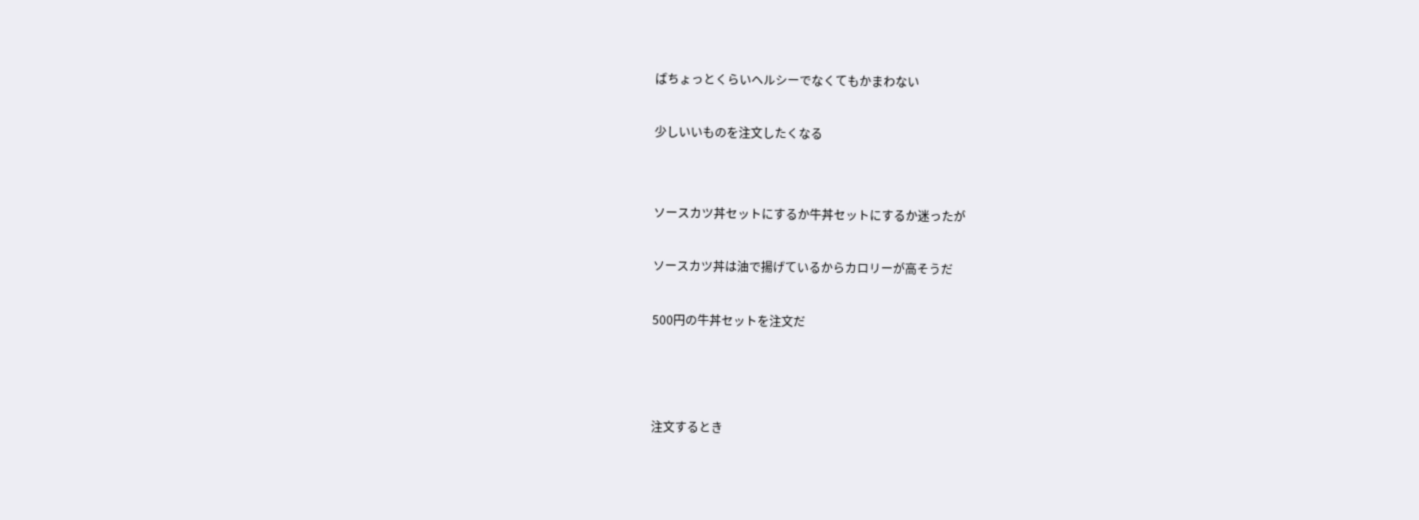ばちょっとくらいヘルシーでなくてもかまわない

少しいいものを注文したくなる


ソースカツ丼セットにするか牛丼セットにするか迷ったが

ソースカツ丼は油で揚げているからカロリーが高そうだ

500円の牛丼セットを注文だ



注文するとき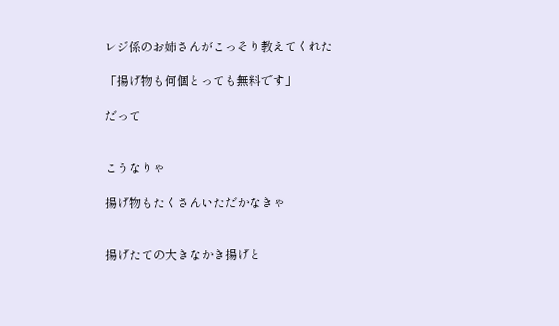レジ係のお姉さんがこっそり教えてくれた

「揚げ物も何個とっても無料です」

だって


こうなりゃ

揚げ物もたくさんいただかなきゃ


揚げたての大きなかき揚げと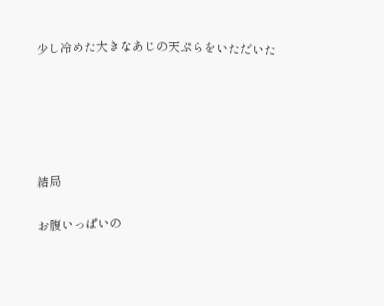少し冷めた大きなあじの天ぷらをいただいた





結局

お腹いっぱいの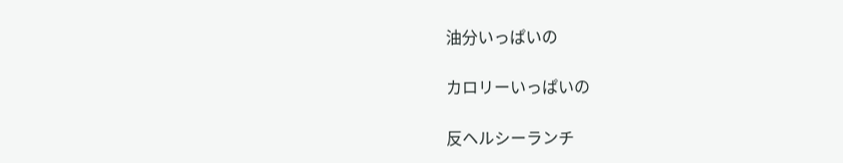油分いっぱいの

カロリーいっぱいの

反ヘルシーランチ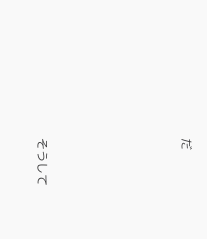だ







そうして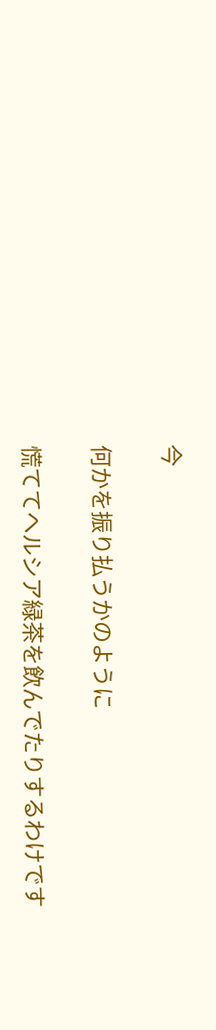今

何かを振り払うかのように

慌ててヘルシア緑茶を飲んでたりするわけです